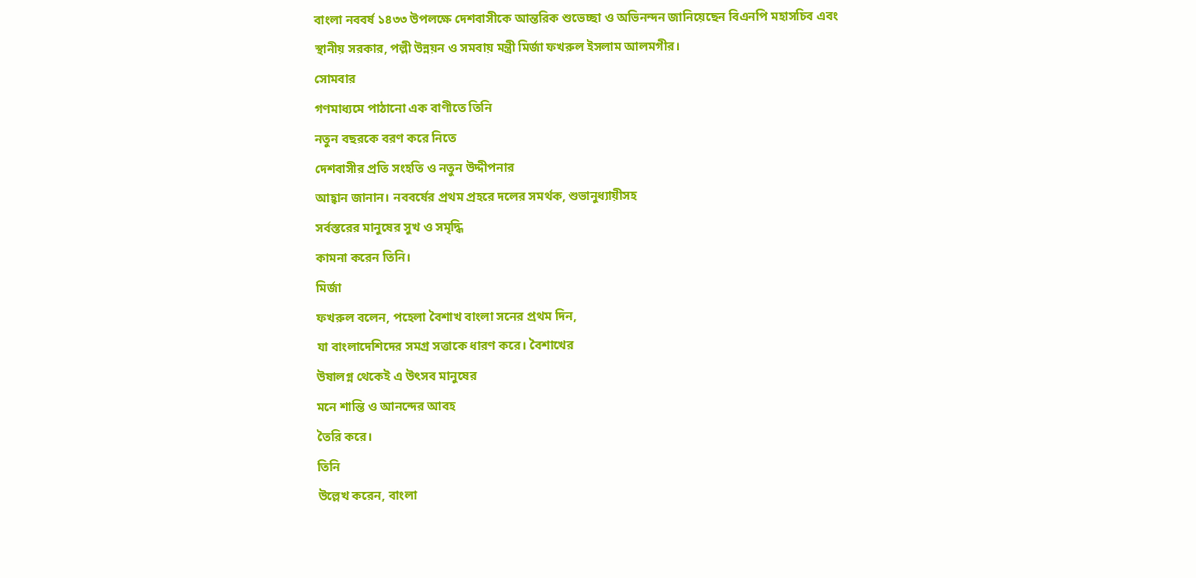বাংলা নববর্ষ ১৪৩৩ উপলক্ষে দেশবাসীকে আন্তরিক শুভেচ্ছা ও অভিনন্দন জানিয়েছেন বিএনপি মহাসচিব এবং স্থানীয় সরকার, পল্লী উন্নয়ন ও সমবায় মন্ত্রী মির্জা ফখরুল ইসলাম আলমগীর।
সোমবার
গণমাধ্যমে পাঠানো এক বাণীতে তিনি
নতুন বছরকে বরণ করে নিতে
দেশবাসীর প্রতি সংহতি ও নতুন উদ্দীপনার
আহ্বান জানান। নববর্ষের প্রথম প্রহরে দলের সমর্থক, শুভানুধ্যায়ীসহ
সর্বস্তরের মানুষের সুখ ও সমৃদ্ধি
কামনা করেন তিনি।
মির্জা
ফখরুল বলেন, পহেলা বৈশাখ বাংলা সনের প্রথম দিন,
যা বাংলাদেশিদের সমগ্র সত্তাকে ধারণ করে। বৈশাখের
উষালগ্ন থেকেই এ উৎসব মানুষের
মনে শান্তি ও আনন্দের আবহ
তৈরি করে।
তিনি
উল্লেখ করেন, বাংলা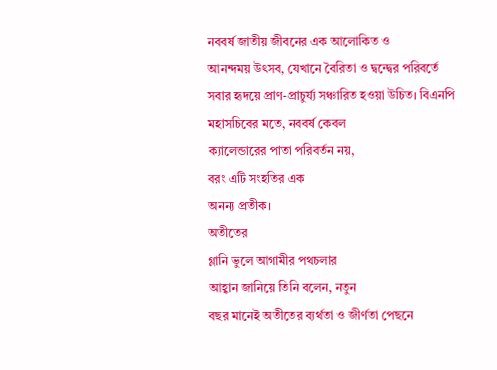নববর্ষ জাতীয় জীবনের এক আলোকিত ও
আনন্দময় উৎসব, যেখানে বৈরিতা ও দ্বন্দ্বের পরিবর্তে
সবার হৃদয়ে প্রাণ-প্রাচুর্য্য সঞ্চারিত হওয়া উচিত। বিএনপি
মহাসচিবের মতে, নববর্ষ কেবল
ক্যালেন্ডারের পাতা পরিবর্তন নয়,
বরং এটি সংহতির এক
অনন্য প্রতীক।
অতীতের
গ্লানি ভুলে আগামীর পথচলার
আহ্বান জানিয়ে তিনি বলেন, নতুন
বছর মানেই অতীতের ব্যর্থতা ও জীর্ণতা পেছনে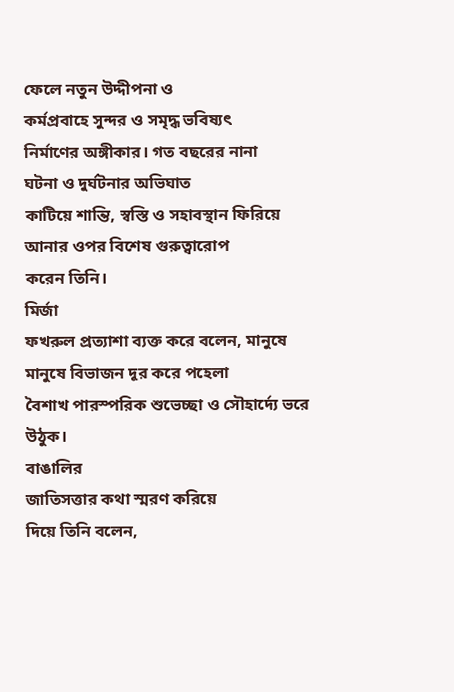ফেলে নতুন উদ্দীপনা ও
কর্মপ্রবাহে সুন্দর ও সমৃদ্ধ ভবিষ্যৎ
নির্মাণের অঙ্গীকার। গত বছরের নানা
ঘটনা ও দুর্ঘটনার অভিঘাত
কাটিয়ে শান্তি, স্বস্তি ও সহাবস্থান ফিরিয়ে
আনার ওপর বিশেষ গুরুত্বারোপ
করেন তিনি।
মির্জা
ফখরুল প্রত্যাশা ব্যক্ত করে বলেন, মানুষে
মানুষে বিভাজন দূর করে পহেলা
বৈশাখ পারস্পরিক শুভেচ্ছা ও সৌহার্দ্যে ভরে
উঠুক।
বাঙালির
জাতিসত্তার কথা স্মরণ করিয়ে
দিয়ে তিনি বলেন,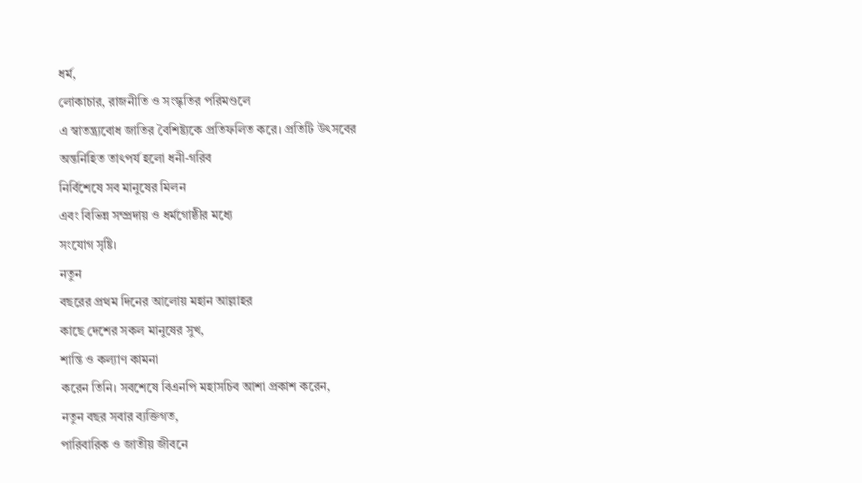ধর্ম,
লোকাচার, রাজনীতি ও সংস্কৃতির পরিমণ্ডলে
এ স্বাতন্ত্র্যবোধ জাতির বৈশিষ্ট্যকে প্রতিফলিত করে। প্রতিটি উৎসবের
অন্তর্নিহিত তাৎপর্য হলো ধনী-গরিব
নির্বিশেষে সব মানুষের মিলন
এবং বিভিন্ন সম্প্রদায় ও ধর্মগোষ্ঠীর মধ্যে
সংযোগ সৃষ্টি।
নতুন
বছরের প্রথম দিনের আলোয় মহান আল্লাহর
কাছে দেশের সকল মানুষের সুখ,
শান্তি ও কল্যাণ কামনা
করেন তিনি। সবশেষে বিএনপি মহাসচিব আশা প্রকাশ করেন,
নতুন বছর সবার ব্যক্তিগত,
পারিবারিক ও জাতীয় জীবনে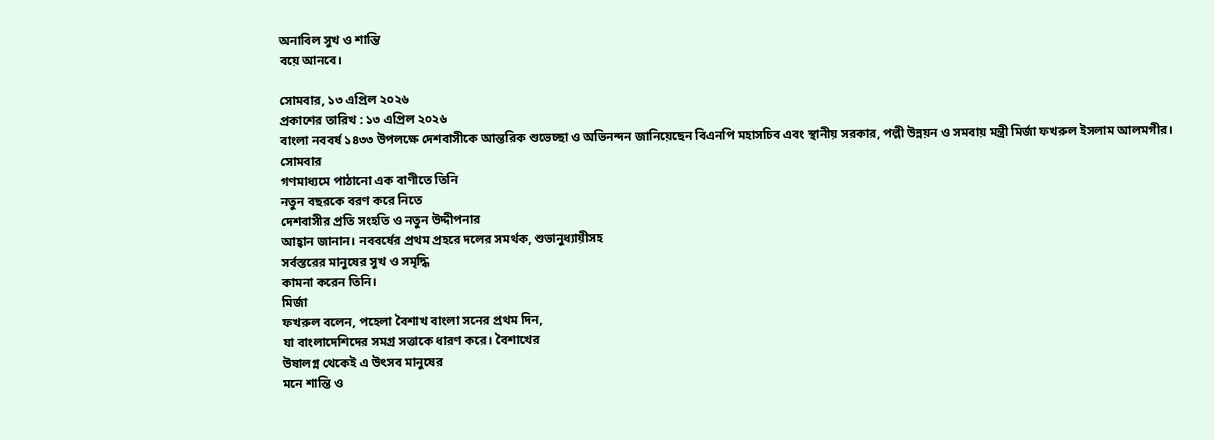অনাবিল সুখ ও শান্তি
বয়ে আনবে।

সোমবার, ১৩ এপ্রিল ২০২৬
প্রকাশের তারিখ : ১৩ এপ্রিল ২০২৬
বাংলা নববর্ষ ১৪৩৩ উপলক্ষে দেশবাসীকে আন্তরিক শুভেচ্ছা ও অভিনন্দন জানিয়েছেন বিএনপি মহাসচিব এবং স্থানীয় সরকার, পল্লী উন্নয়ন ও সমবায় মন্ত্রী মির্জা ফখরুল ইসলাম আলমগীর।
সোমবার
গণমাধ্যমে পাঠানো এক বাণীতে তিনি
নতুন বছরকে বরণ করে নিতে
দেশবাসীর প্রতি সংহতি ও নতুন উদ্দীপনার
আহ্বান জানান। নববর্ষের প্রথম প্রহরে দলের সমর্থক, শুভানুধ্যায়ীসহ
সর্বস্তরের মানুষের সুখ ও সমৃদ্ধি
কামনা করেন তিনি।
মির্জা
ফখরুল বলেন, পহেলা বৈশাখ বাংলা সনের প্রথম দিন,
যা বাংলাদেশিদের সমগ্র সত্তাকে ধারণ করে। বৈশাখের
উষালগ্ন থেকেই এ উৎসব মানুষের
মনে শান্তি ও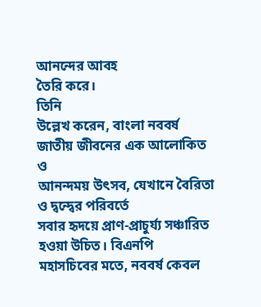আনন্দের আবহ
তৈরি করে।
তিনি
উল্লেখ করেন, বাংলা নববর্ষ জাতীয় জীবনের এক আলোকিত ও
আনন্দময় উৎসব, যেখানে বৈরিতা ও দ্বন্দ্বের পরিবর্তে
সবার হৃদয়ে প্রাণ-প্রাচুর্য্য সঞ্চারিত হওয়া উচিত। বিএনপি
মহাসচিবের মতে, নববর্ষ কেবল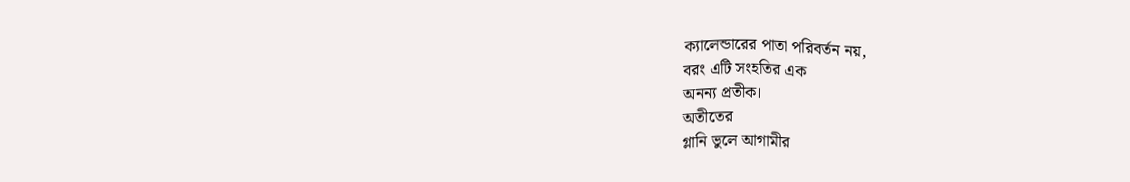ক্যালেন্ডারের পাতা পরিবর্তন নয়,
বরং এটি সংহতির এক
অনন্য প্রতীক।
অতীতের
গ্লানি ভুলে আগামীর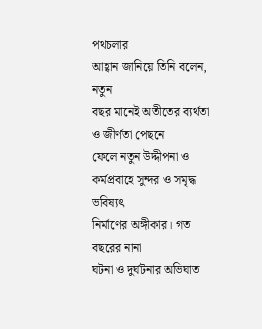পথচলার
আহ্বান জানিয়ে তিনি বলেন, নতুন
বছর মানেই অতীতের ব্যর্থতা ও জীর্ণতা পেছনে
ফেলে নতুন উদ্দীপনা ও
কর্মপ্রবাহে সুন্দর ও সমৃদ্ধ ভবিষ্যৎ
নির্মাণের অঙ্গীকার। গত বছরের নানা
ঘটনা ও দুর্ঘটনার অভিঘাত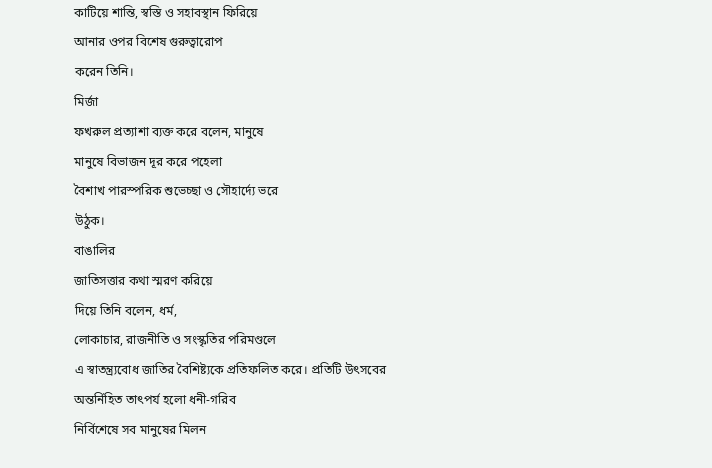কাটিয়ে শান্তি, স্বস্তি ও সহাবস্থান ফিরিয়ে
আনার ওপর বিশেষ গুরুত্বারোপ
করেন তিনি।
মির্জা
ফখরুল প্রত্যাশা ব্যক্ত করে বলেন, মানুষে
মানুষে বিভাজন দূর করে পহেলা
বৈশাখ পারস্পরিক শুভেচ্ছা ও সৌহার্দ্যে ভরে
উঠুক।
বাঙালির
জাতিসত্তার কথা স্মরণ করিয়ে
দিয়ে তিনি বলেন, ধর্ম,
লোকাচার, রাজনীতি ও সংস্কৃতির পরিমণ্ডলে
এ স্বাতন্ত্র্যবোধ জাতির বৈশিষ্ট্যকে প্রতিফলিত করে। প্রতিটি উৎসবের
অন্তর্নিহিত তাৎপর্য হলো ধনী-গরিব
নির্বিশেষে সব মানুষের মিলন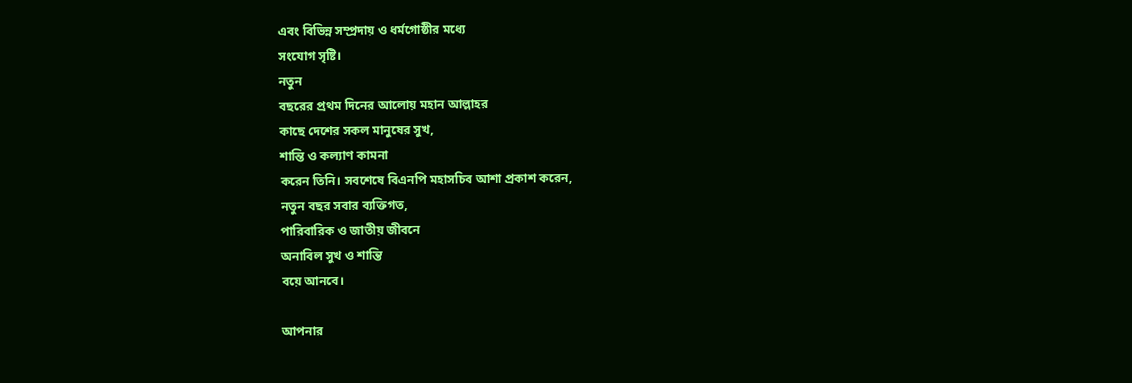এবং বিভিন্ন সম্প্রদায় ও ধর্মগোষ্ঠীর মধ্যে
সংযোগ সৃষ্টি।
নতুন
বছরের প্রথম দিনের আলোয় মহান আল্লাহর
কাছে দেশের সকল মানুষের সুখ,
শান্তি ও কল্যাণ কামনা
করেন তিনি। সবশেষে বিএনপি মহাসচিব আশা প্রকাশ করেন,
নতুন বছর সবার ব্যক্তিগত,
পারিবারিক ও জাতীয় জীবনে
অনাবিল সুখ ও শান্তি
বয়ে আনবে।

আপনার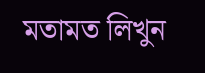মতামত লিখুন